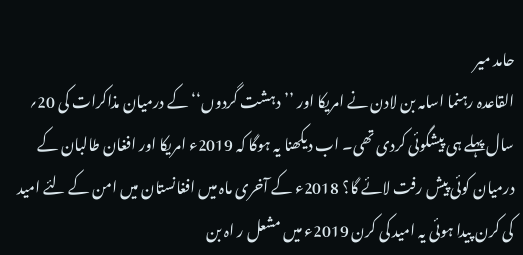حامد میر
القاعدہ رہنما اسامہ بن لادن نے امریکا اور ’’دہشت گردوں‘‘ کے درمیان مذاکرات کی 20؍ سال پہلے ہی پیشگوئی کردی تھی۔ اب دیکھنا یہ ہوگا کہ 2019ء امریکا اور افغان طالبان کے درمیان کوئی پیش رفت لائے گا؟ 2018ء کے آخری ماہ میں افغانستان میں امن کے لئے امید کی کرن پیدا ہوئی یہ امید کی کرن 2019ء میں مشعل ر اہ بن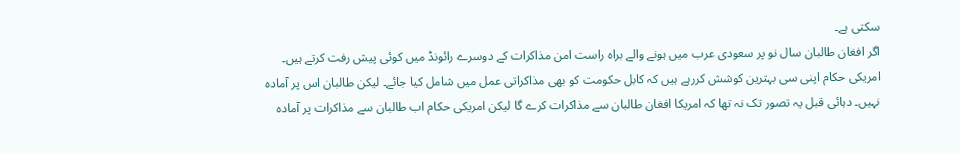سکتی ہے۔
اگر افغان طالبان سال نو پر سعودی عرب میں ہونے والے براہ راست امن مذاکرات کے دوسرے رائونڈ میں کوئی پیش رفت کرتے ہیں۔ امریکی حکام اپنی سی بہترین کوشش کررہے ہیں کہ کابل حکومت کو بھی مذاکراتی عمل میں شامل کیا جائے۔ لیکن طالبان اس پر آمادہ نہیں۔ دہائی قبل یہ تصور تک نہ تھا کہ امریکا افغان طالبان سے مذاکرات کرے گا لیکن امریکی حکام اب طالبان سے مذاکرات پر آمادہ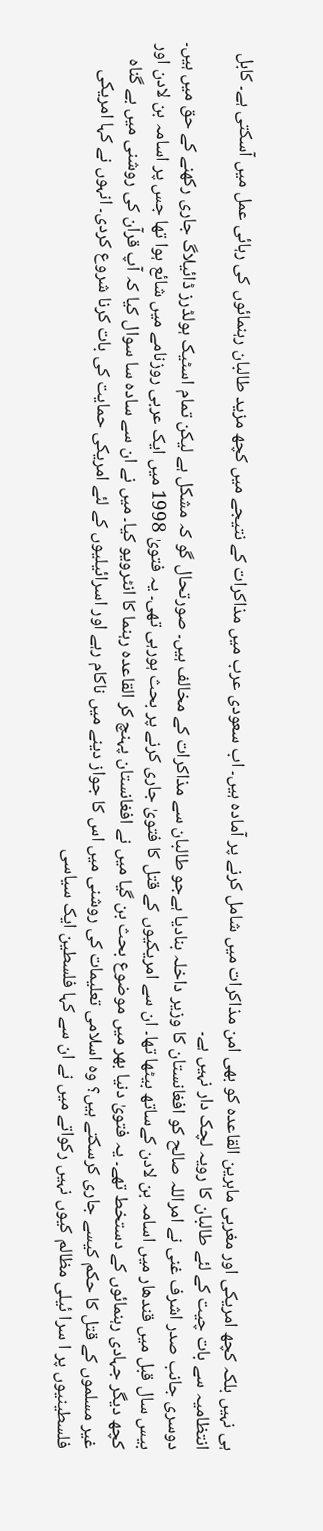ہی نہیں بلکہ کچھ امریکی اور مغربی ماہرین القاعدہ کو بھی امن مذاکرات میں شامل کرنے پر آمادہ ہیں۔ اب سعودی عرب میں مذاکرات کے نتیجے میں کچھ مزید طالبان رہنمائوں کی رہائی عمل میں آسکتی ہے۔ کابل انتظامیہ سے بات چیت کے لئے طالبان کا رویہ لچک دار نہیں ہے۔
دوسری جانب صدر اشرف غنی نے امراللہ صالح کو افغانستان کا وزیر داخلہ بنادیا ہےجو طالبان سے مذاکرات کے مخالف ہیں۔ صورتحال گو کہ مشکل ہے لیکن تمام اسٹیک ہولڈرز ڈائیلاگ جاری رکھنے کے حق میں ہیں۔
بیس سال قبل میں قندھار میں اسامہ بن لادن کےساتھ بیٹھا تھا۔ ان سے امریکیوں کے قتل کا فتویٰ جاری کرنے پر بحث ہورہی تھی۔ یہ فتویٰ 1998 میں ایک عربی روزنامے میں شائع ہوا تھا جس پر اسامہ بن لادن اور کچھ دیگر جہادی رہنمائوں کے دستخط تھے۔ یہ فتویٰ دنیا بھر میں موضوع بحث بن گیا میں نے افغانستان پہنچ کر القاعدہ رہنما کا انٹرویو کیا۔ میں نے ان سے سادہ سا سوال کیا کہ آپ قرآن کی روشنی میں بے گناہ غیر مسلموں کے قتل کا حکم کیسے جاری کرسکتے ہیں؟ وہ اسلامی تعلیمات کی روشنی میں اس کا جواز دینے میں ناکام رہے اور اسرائیلیوں کے لئے امریکی حمایت کی بات کرنا شروع کردی۔ انہوں نے کہا امریکی فلسطینیوں پر ا سرا ئیلی مظالم کیوں نہیں رکواتے میں نے ان سے کہا فلسطین ایک سیاسی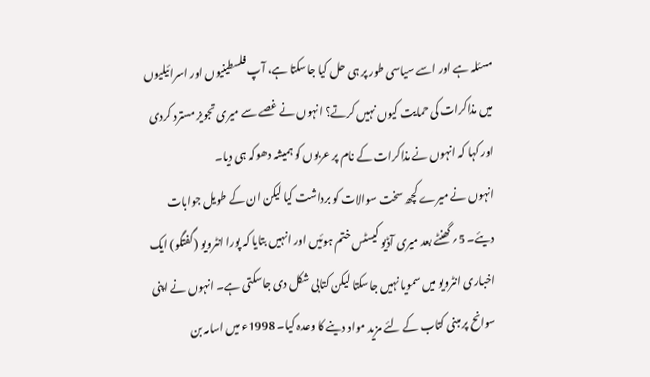مسئلہ ہے اور اسے سیاسی طور پر ہی حل کیا جاسکتا ہے، آپ فلسطینیوں اور اسرائیلیوں میں مذاکرات کی حمایت کیوں نہیں کرتے؟ انہوں نے غصے سے میری تجویز مسترد کردی اور کہا کہ انہوں نے مذاکرات کے نام پر عربوں کو ہمیشہ دھوکہ ہی دیا۔
انہوں نے میرے کچھ سخت سوالات کو برداشت کیا لیکن ان کے طویل جوابات دیئے۔ 5؍ گھنٹے بعد میری آڈیو کیسٹس ختم ہوئیں اور انہیں بتایا کہ پورا انٹرویو (گفتگو) ایک اخباری انٹرویو میں سمویا نہیں جاسکتا لیکن کتابی شکل دی جاسکتی ہے۔ انہوں نے اپنی سوانح پر مبنی کتاب کے لئے مزید مواد دینے کا وعدہ کیا۔ 1998ء میں اسامہ بن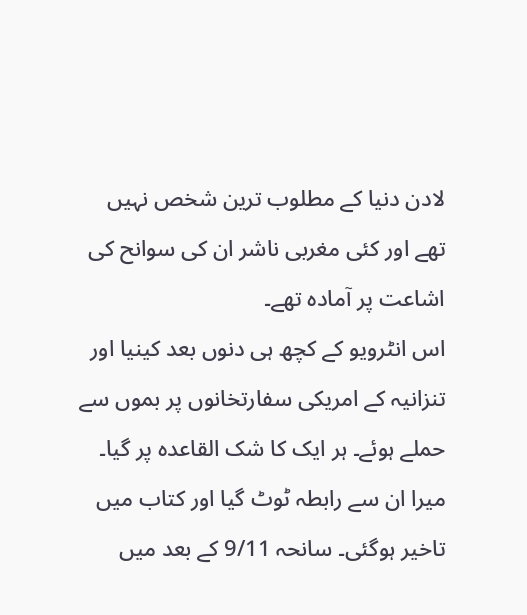لادن دنیا کے مطلوب ترین شخص نہیں تھے اور کئی مغربی ناشر ان کی سوانح کی اشاعت پر آمادہ تھے۔
اس انٹرویو کے کچھ ہی دنوں بعد کینیا اور تنزانیہ کے امریکی سفارتخانوں پر بموں سے حملے ہوئے۔ ہر ایک کا شک القاعدہ پر گیا۔ میرا ان سے رابطہ ٹوٹ گیا اور کتاب میں تاخیر ہوگئی۔ سانحہ 9/11 کے بعد میں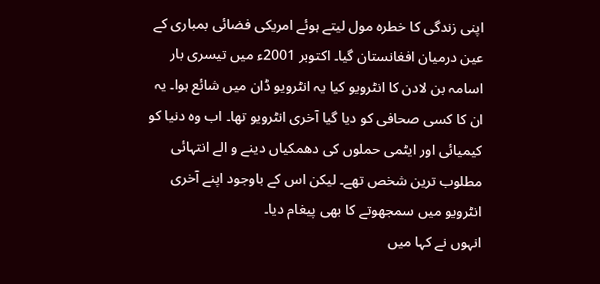اپنی زندگی کا خطرہ مول لیتے ہوئے امریکی فضائی بمباری کے عین درمیان افغانستان گیا۔ اکتوبر 2001ء میں تیسری بار اسامہ بن لادن کا انٹرویو کیا یہ انٹرویو ڈان میں شائع ہوا۔ یہ ان کا کسی صحافی کو دیا گیا آخری انٹرویو تھا۔ اب وہ دنیا کو کیمیائی اور ایٹمی حملوں کی دھمکیاں دینے و الے انتہائی مطلوب ترین شخص تھے۔ لیکن اس کے باوجود اپنے آخری انٹرویو میں سمجھوتے کا بھی پیغام دیا۔
انہوں نے کہا میں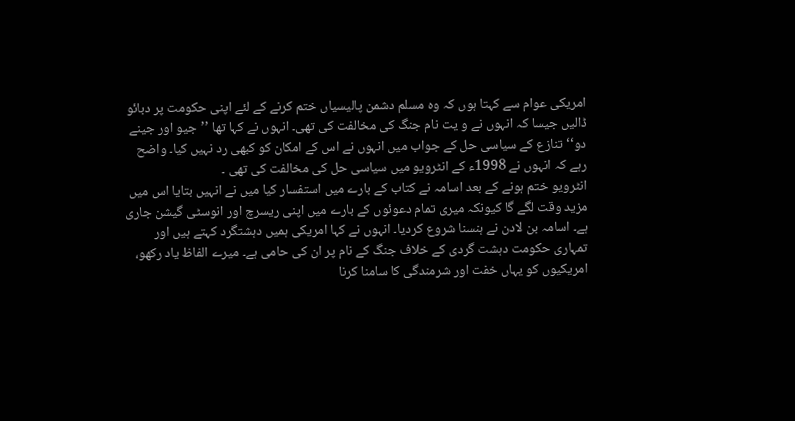امریکی عوام سے کہتا ہوں کہ وہ مسلم دشمن پالیسیاں ختم کرنے کے لئے اپنی حکومت پر دبائو ڈالیں جیسا کہ انہوں نے و یت نام جنگ کی مخالفت کی تھی۔ انہوں نے کہا تھا ’’جیو اور جینے دو‘‘ تنازع کے سیاسی حل کے جواب میں انہوں نے اس کے امکان کو کبھی رد نہیں کیا۔ واضح رہے کہ انہوں نے 1998ء کے انٹرویو میں سیاسی حل کی مخالفت کی تھی ۔
انٹرویو ختم ہونے کے بعد اسامہ نے کتاب کے بارے میں استفسار کیا میں نے انہیں بتایا اس میں مزید وقت لگے گا کیونکہ میری تمام دعوئوں کے بارے میں اپنی ریسرچ اور انوسٹی گیشن جاری ہے۔ اسامہ بن لادن نے ہنسنا شروع کردیا۔ انہوں نے کہا امریکی ہمیں دہشتگرد کہتے ہیں اور تمہاری حکومت دہشت گردی کے خلاف جنگ کے نام پر ان کی حامی ہے۔ میرے الفاظ یاد رکھو، امریکیوں کو یہاں خفت اور شرمندگی کا سامنا کرنا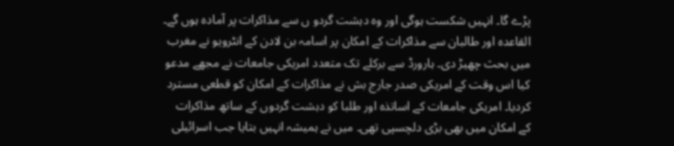پڑے گا۔ انہیں شکست ہوگی اور وہ دہشت گردو ں سے مذاکرات پر آمادہ ہوں گے۔
القاعدہ اور طالبان سے مذاکرات کے امکان پر اسامہ بن لادن کے انٹرویو نے مغرب میں بحث چھیڑ دی۔ ہارورڈ سے برکلے تک متعدد امریکی جامعات نے مجھے مدعو کیا اس وقت کے امریکی صدر جارج بش نے مذاکرات کے امکان کو قطعی مسترد کردیا۔ امریکی جامعات کے اساتذہ اور طلبا کو دہشت گردوں کے ساتھ مذاکرات کے امکان میں بھی بڑی دلچسپی تھی۔ میں نے ہمیشہ انہیں بتایا جب اسرائیلی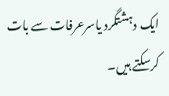ایک دہشتگرد یاسرعرفات سے بات کرسکتے ہیں۔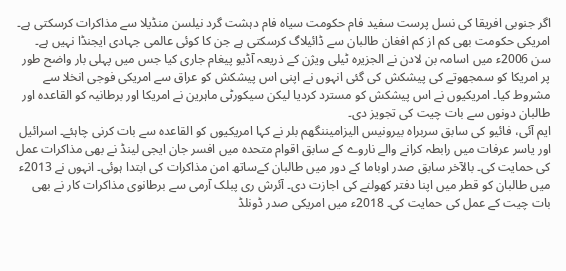اگر جنوبی افریقا کی نسل پرست سفید فام حکومت سیاہ فام دہشت گرد نیلسن منڈیلا سے مذاکرات کرسکتی ہے۔ امریکی حکومت بھی کم از کم افغان طالبان سے ڈائیلاگ کرسکتی ہے جن کا کوئی عالمی جہادی ایجنڈا نہیں ہے۔
سن 2006ء میں اسامہ بن لادن نے الجزیرہ ٹیلی ویژن کے ذریعہ آڈیو پیغام جاری کیا جس میں پہلی بار واضح طور پر امریکا کو سمجھوتے کی پیشکش کی گئی انہوں نے اپنی اس پیشکش کو عراق سے امریکی فوجی انخلا سے مشروط کیا۔ امریکیوں نے اس پیشکش کو مسترد کردیا لیکن سیکورٹی ماہرین نے امریکا اور برطانیہ کو القاعدہ اور طالبان دونوں سے بات چیت کی تجویز دی۔
ایم آئی، فائیو کی سابق سربراہ بیرونیس الیزامیننگھم بلر نے کہا امریکیوں کو القاعدہ سے بات کرنی چاہئے۔ اسرائیل اور یاسر عرفات میں رابطہ کرانے والے ناروے کے سابق اقوام متحدہ میں افسر جان ایجی لینڈ نے بھی مذاکرات عمل کی حمایت کی۔ بالآخر سابق صدر اوباما کے دور میں طالبان کےساتھ امن مذاکرات کی ابتدا ہوئی۔ انہوں نے 2013ء میں طالبان کو قطر میں اپنا دفتر کھولنے کی اجازت دی۔ آئرش ری پبلک آرمی سے برطانوی مذاکرات کار نے بھی بات چیت کے عمل کی حمایت کی۔ 2018ء میں امریکی صدر ڈونلڈ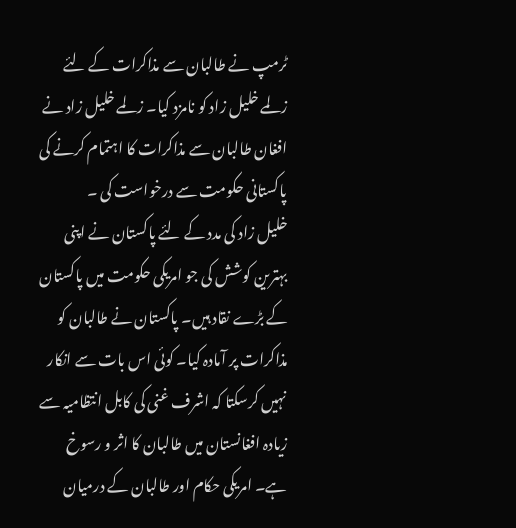ٹرمپ نے طالبان سے مذاکرات کے لئے زلمے خلیل زاد کو نامزد کیا۔ زلمے خلیل زاد نے افغان طالبان سے مذاکرات کا اہتمام کرنے کی پاکستانی حکومت سے درخواست کی ۔
خلیل زاد کی مدد کے لئے پاکستان نے اپنی بہترین کوشش کی جو امریکی حکومت میں پاکستان کے بڑے نقاد ہیں۔ پاکستان نے طالبان کو مذاکرات پر آمادہ کیا۔ کوئی اس بات سے انکار نہیں کرسکتا کہ اشرف غنی کی کابل انتظامیہ سے زیادہ افغانستان میں طالبان کا اثر و رسوخ ہے۔ امریکی حکام اور طالبان کے درمیان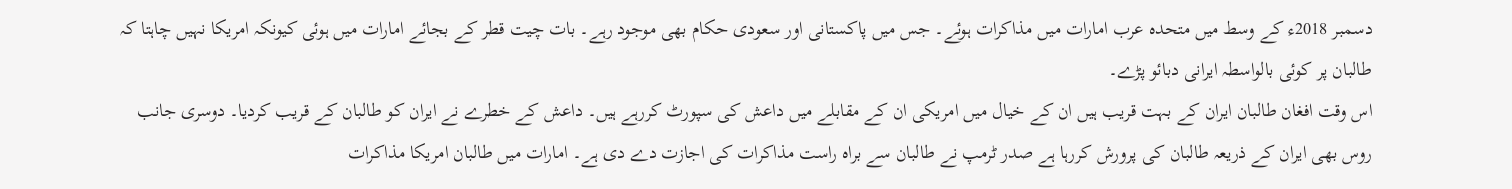دسمبر 2018ء کے وسط میں متحدہ عرب امارات میں مذاکرات ہوئے۔ جس میں پاکستانی اور سعودی حکام بھی موجود رہے۔ بات چیت قطر کے بجائے امارات میں ہوئی کیونکہ امریکا نہیں چاہتا کہ طالبان پر کوئی بالواسطہ ایرانی دبائو پڑے۔
اس وقت افغان طالبان ایران کے بہت قریب ہیں ان کے خیال میں امریکی ان کے مقابلے میں داعش کی سپورٹ کررہے ہیں۔ داعش کے خطرے نے ایران کو طالبان کے قریب کردیا۔ دوسری جانب روس بھی ایران کے ذریعہ طالبان کی پرورش کررہا ہے صدر ٹرمپ نے طالبان سے براہ راست مذاکرات کی اجازت دے دی ہے۔ امارات میں طالبان امریکا مذاکرات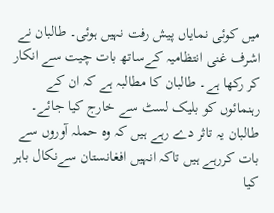میں کوئی نمایاں پیش رفت نہیں ہوئی۔ طالبان نے اشرف غنی انتظامیہ کےساتھ بات چیت سے انکار کر رکھا ہے۔ طالبان کا مطالبہ ہے کہ ان کے رہنمائوں کو بلیک لسٹ سے خارج کیا جائے۔
طالبان یہ تاثر دے رہے ہیں کہ وہ حملہ آوروں سے بات کررہے ہیں تاکہ انہیں افغانستان سےنکال باہر کیا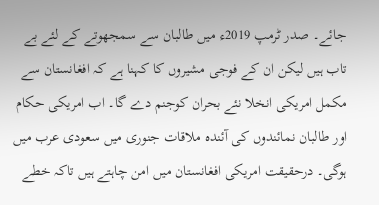جائے۔ صدر ٹرمپ 2019ء میں طالبان سے سمجھوتے کے لئے بے تاب ہیں لیکن ان کے فوجی مشیروں کا کہنا ہے کہ افغانستان سے مکمل امریکی انخلا نئے بحران کوجنم دے گا۔ اب امریکی حکام اور طالبان نمائندوں کی آئندہ ملاقات جنوری میں سعودی عرب میں ہوگی۔ درحقیقت امریکی افغانستان میں امن چاہتے ہیں تاکہ خطے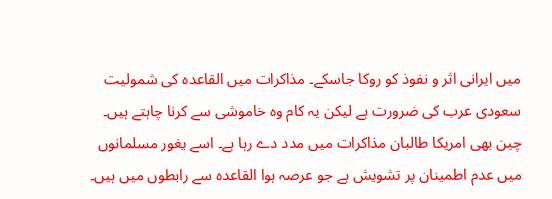میں ایرانی اثر و نفوذ کو روکا جاسکے۔ مذاکرات میں القاعدہ کی شمولیت سعودی عرب کی ضرورت ہے لیکن یہ کام وہ خاموشی سے کرنا چاہتے ہیں۔ چین بھی امریکا طالبان مذاکرات میں مدد دے رہا ہے۔ اسے یغور مسلمانوں میں عدم اطمینان پر تشویش ہے جو عرصہ ہوا القاعدہ سے رابطوں میں ہیں۔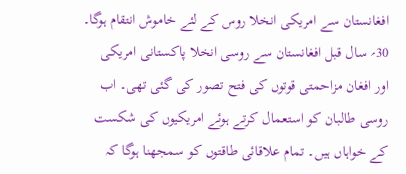افغانستان سے امریکی انخلا روس کے لئے خاموش انتقام ہوگا۔ 30؍ سال قبل افغانستان سے روسی انخلا پاکستانی امریکی اور افغان مزاحمتی قوتوں کی فتح تصور کی گئی تھی۔ اب روسی طالبان کو استعمال کرتے ہوئے امریکیوں کی شکست کے خواہاں ہیں۔ تمام علاقائی طاقتوں کو سمجھنا ہوگا کہ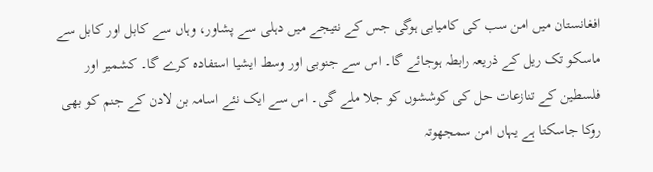افغانستان میں امن سب کی کامیابی ہوگی جس کے نتیجے میں دہلی سے پشاور، وہاں سے کابل اور کابل سے ماسکو تک ریل کے ذریعہ رابطہ ہوجائے گا۔ اس سے جنوبی اور وسط ایشیا استفادہ کرے گا۔ کشمیر اور فلسطین کے تنازعات حل کی کوششوں کو جلا ملے گی۔ اس سے ایک نئے اسامہ بن لادن کے جنم کو بھی روکا جاسکتا ہے یہاں امن سمجھوتہ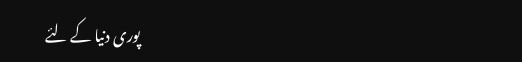پوری دنیا کے لئے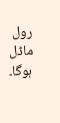رول ماڈل ہوگا۔